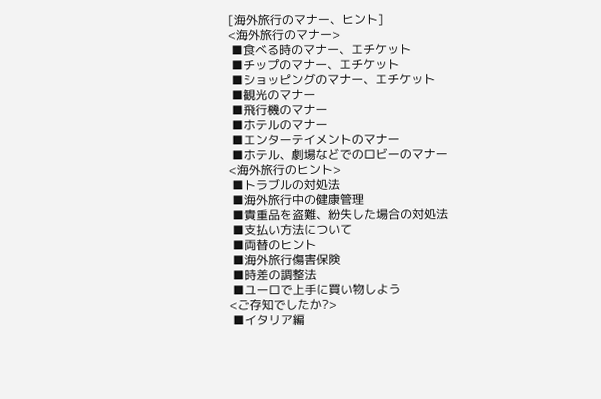[海外旅行のマナー、ヒント]
<海外旅行のマナー>
 ■食べる時のマナー、エチケット
 ■チップのマナー、エチケット
 ■ショッピングのマナー、エチケット
 ■観光のマナー
 ■飛行機のマナー
 ■ホテルのマナー
 ■エンターテイメントのマナー
 ■ホテル、劇場などでのロビーのマナー
<海外旅行のヒント>
 ■トラブルの対処法
 ■海外旅行中の健康管理
 ■貴重品を盗難、紛失した場合の対処法
 ■支払い方法について
 ■両替のヒント
 ■海外旅行傷害保険
 ■時差の調整法
 ■ユーロで上手に買い物しよう
<ご存知でしたか?>
 ■イタリア編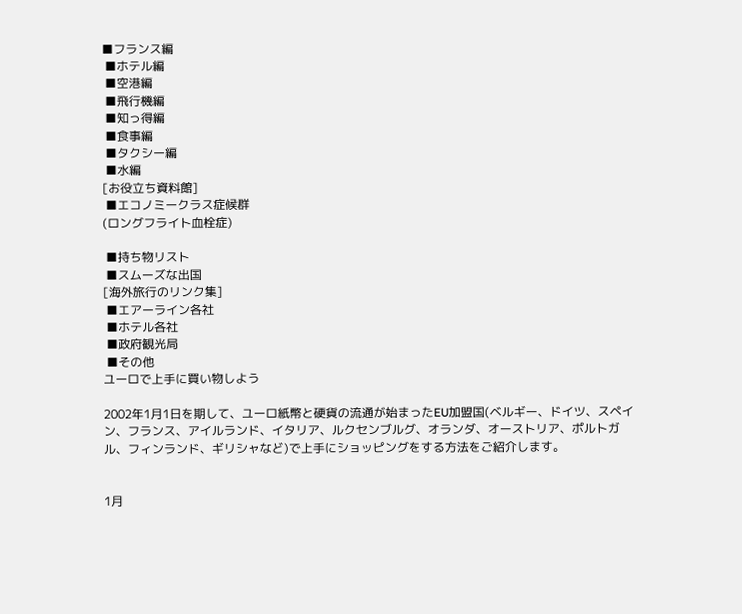■フランス編
 ■ホテル編
 ■空港編
 ■飛行機編
 ■知っ得編
 ■食事編
 ■タクシー編
 ■水編
[お役立ち資料館]
 ■エコノミークラス症候群
(ロングフライト血栓症)

 ■持ち物リスト
 ■スムーズな出国
[海外旅行のリンク集]
 ■エアーライン各社
 ■ホテル各社
 ■政府観光局
 ■その他
ユーロで上手に買い物しよう

2002年1月1日を期して、ユーロ紙幣と硬貨の流通が始まったEU加盟国(ベルギー、ドイツ、スペイン、フランス、アイルランド、イタリア、ルクセンブルグ、オランダ、オーストリア、ポルトガル、フィンランド、ギリシャなど)で上手にショッピングをする方法をご紹介します。


1月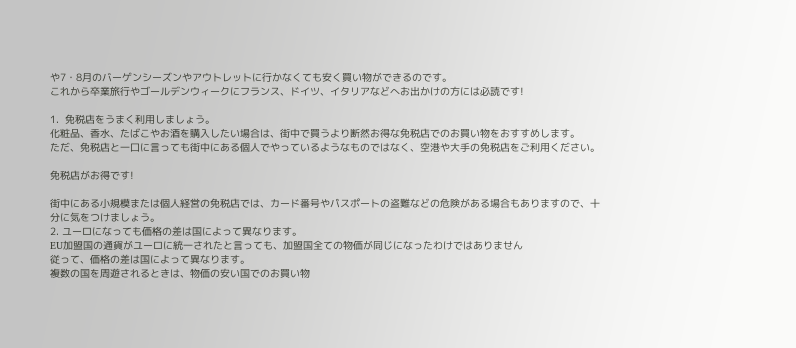や7・8月のバーゲンシーズンやアウトレットに行かなくても安く買い物ができるのです。
これから卒業旅行やゴールデンウィークにフランス、ドイツ、イタリアなどへお出かけの方には必読です!

1.  免税店をうまく利用しましょう。
化粧品、香水、たばこやお酒を購入したい場合は、街中で買うより断然お得な免税店でのお買い物をおすすめします。
ただ、免税店と一口に言っても街中にある個人でやっているようなものではなく、空港や大手の免税店をご利用ください。

免税店がお得です!

街中にある小規模または個人経営の免税店では、カード番号やパスポートの盗難などの危険がある場合もありますので、十分に気をつけましょう。
2. ユーロになっても価格の差は国によって異なります。
EU加盟国の通貨がユーロに統一されたと言っても、加盟国全ての物価が同じになったわけではありません
従って、価格の差は国によって異なります。
複数の国を周遊されるときは、物価の安い国でのお買い物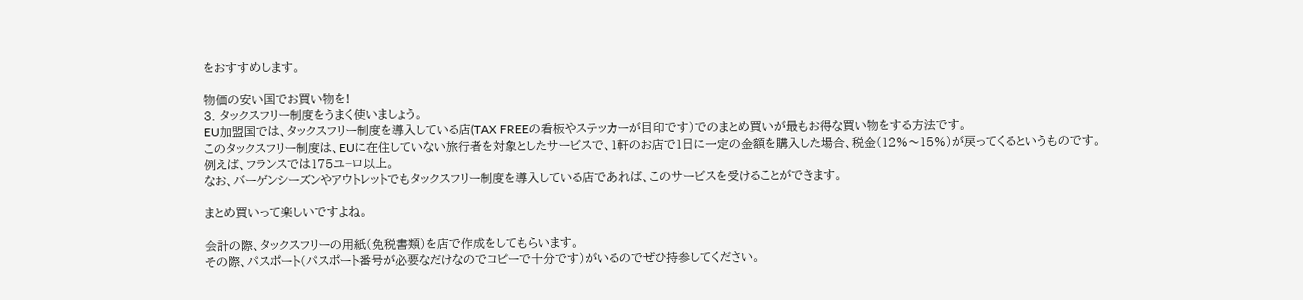をおすすめします。

物価の安い国でお買い物を!
3. タックスフリー制度をうまく使いましょう。
EU加盟国では、タックスフリー制度を導入している店(TAX FREEの看板やステッカーが目印です)でのまとめ買いが最もお得な買い物をする方法です。
このタックスフリー制度は、EUに在住していない旅行者を対象としたサービスで、1軒のお店で1日に一定の金額を購入した場合、税金(12%〜15%)が戻ってくるというものです。
例えば、フランスでは175ユ−ロ以上。
なお、バーゲンシーズンやアウトレットでもタックスフリー制度を導入している店であれば、このサービスを受けることができます。

まとめ買いって楽しいですよね。

会計の際、タックスフリーの用紙(免税書類)を店で作成をしてもらいます。
その際、パスポート(パスポート番号が必要なだけなのでコピーで十分です)がいるのでぜひ持参してください。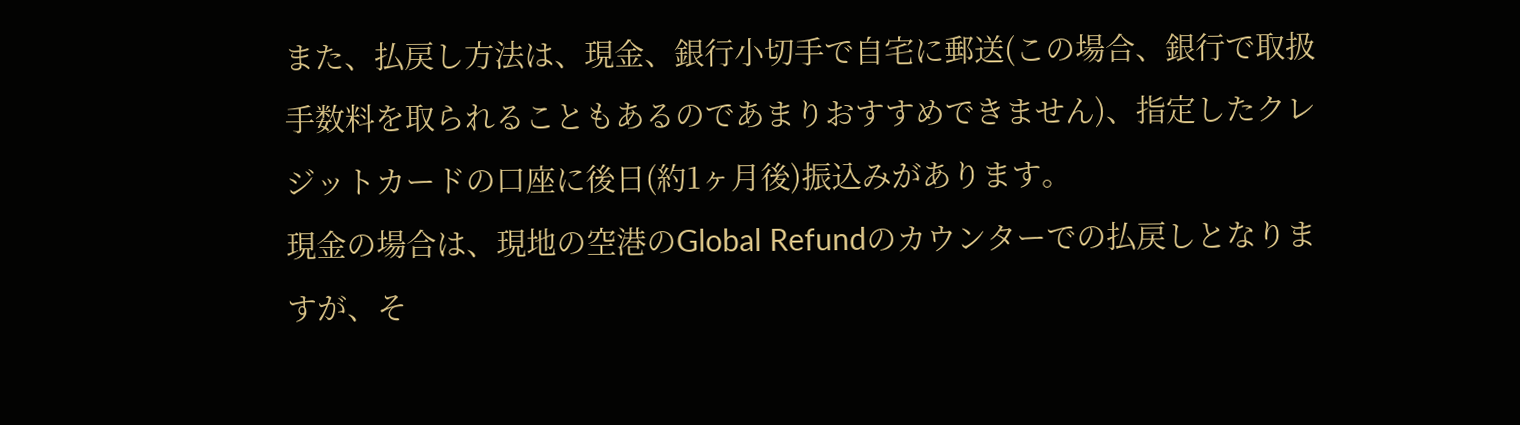また、払戻し方法は、現金、銀行小切手で自宅に郵送(この場合、銀行で取扱手数料を取られることもあるのであまりおすすめできません)、指定したクレジットカードの口座に後日(約1ヶ月後)振込みがあります。
現金の場合は、現地の空港のGlobal Refundのカウンターでの払戻しとなりますが、そ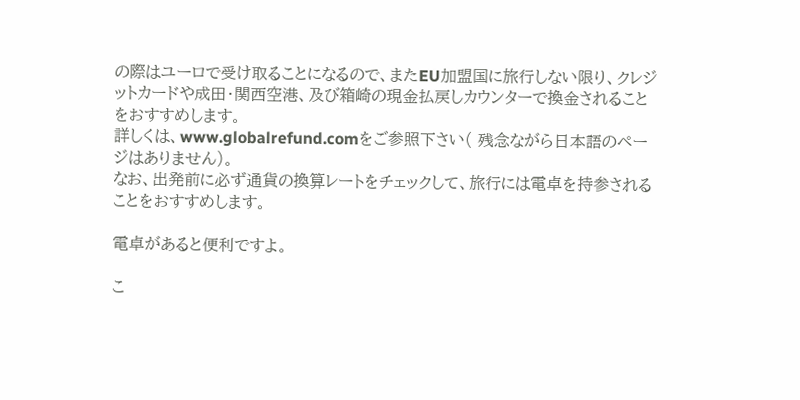の際はユーロで受け取ることになるので、またEU加盟国に旅行しない限り、クレジットカードや成田・関西空港、及び箱崎の現金払戻しカウンターで換金されることをおすすめします。
詳しくは、www.globalrefund.comをご参照下さい( 残念ながら日本語のページはありません)。
なお、出発前に必ず通貨の換算レートをチェックして、旅行には電卓を持参されることをおすすめします。

電卓があると便利ですよ。

こ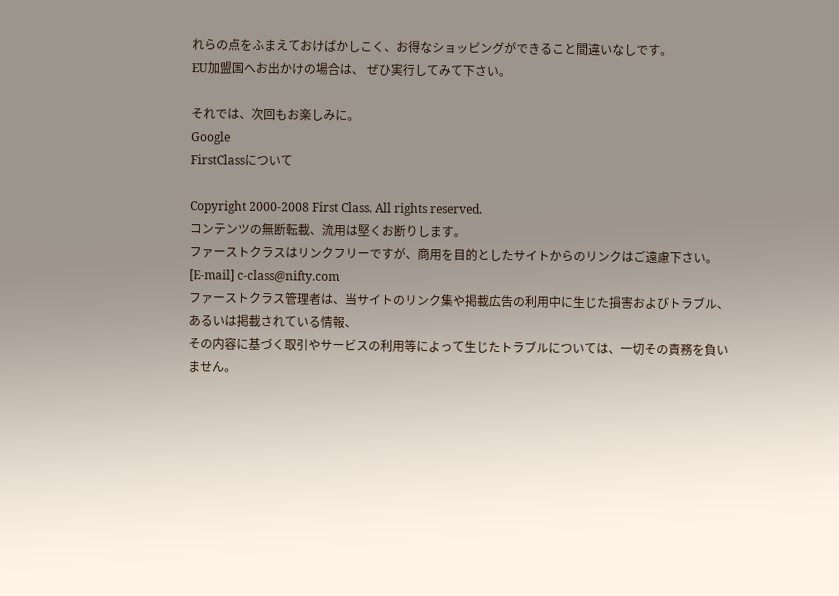れらの点をふまえておけばかしこく、お得なショッピングができること間違いなしです。
EU加盟国へお出かけの場合は、 ぜひ実行してみて下さい。

それでは、次回もお楽しみに。
Google
FirstClassについて

Copyright 2000-2008 First Class. All rights reserved.
コンテンツの無断転載、流用は堅くお断りします。
ファーストクラスはリンクフリーですが、商用を目的としたサイトからのリンクはご遠慮下さい。
[E-mail] c-class@nifty.com
ファーストクラス管理者は、当サイトのリンク集や掲載広告の利用中に生じた損害およびトラブル、あるいは掲載されている情報、
その内容に基づく取引やサービスの利用等によって生じたトラブルについては、一切その責務を負いません。